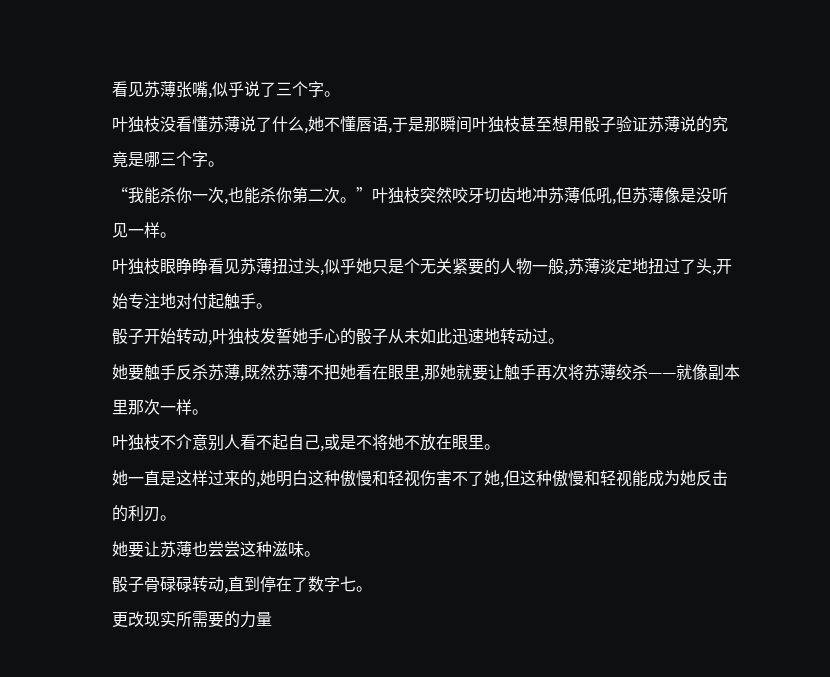看见苏薄张嘴,似乎说了三个字。
叶独枝没看懂苏薄说了什么,她不懂唇语,于是那瞬间叶独枝甚至想用骰子验证苏薄说的究竟是哪三个字。
“我能杀你一次,也能杀你第二次。”叶独枝突然咬牙切齿地冲苏薄低吼,但苏薄像是没听见一样。
叶独枝眼睁睁看见苏薄扭过头,似乎她只是个无关紧要的人物一般,苏薄淡定地扭过了头,开始专注地对付起触手。
骰子开始转动,叶独枝发誓她手心的骰子从未如此迅速地转动过。
她要触手反杀苏薄,既然苏薄不把她看在眼里,那她就要让触手再次将苏薄绞杀——就像副本里那次一样。
叶独枝不介意别人看不起自己,或是不将她不放在眼里。
她一直是这样过来的,她明白这种傲慢和轻视伤害不了她,但这种傲慢和轻视能成为她反击的利刃。
她要让苏薄也尝尝这种滋味。
骰子骨碌碌转动,直到停在了数字七。
更改现实所需要的力量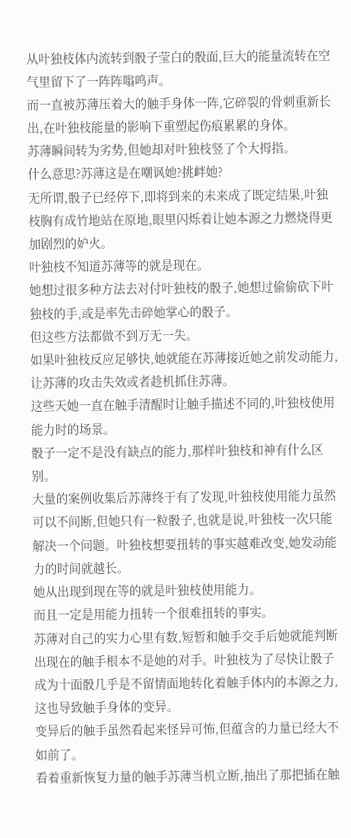从叶独枝体内流转到骰子莹白的骰面,巨大的能量流转在空气里留下了一阵阵嗡鸣声。
而一直被苏薄压着大的触手身体一阵,它碎裂的骨刺重新长出,在叶独枝能量的影响下重塑起伤痕累累的身体。
苏薄瞬间转为劣势,但她却对叶独枝竖了个大拇指。
什么意思?苏薄这是在嘲讽她?挑衅她?
无所谓,骰子已经停下,即将到来的未来成了既定结果,叶独枝胸有成竹地站在原地,眼里闪烁着让她本源之力燃烧得更加剧烈的妒火。
叶独枝不知道苏薄等的就是现在。
她想过很多种方法去对付叶独枝的骰子,她想过偷偷砍下叶独枝的手,或是率先击碎她掌心的骰子。
但这些方法都做不到万无一失。
如果叶独枝反应足够快,她就能在苏薄接近她之前发动能力,让苏薄的攻击失效或者趁机抓住苏薄。
这些天她一直在触手清醒时让触手描述不同的,叶独枝使用能力时的场景。
骰子一定不是没有缺点的能力,那样叶独枝和神有什么区别。
大量的案例收集后苏薄终于有了发现,叶独枝使用能力虽然可以不间断,但她只有一粒骰子,也就是说,叶独枝一次只能解决一个问题。叶独枝想要扭转的事实越难改变,她发动能力的时间就越长。
她从出现到现在等的就是叶独枝使用能力。
而且一定是用能力扭转一个很难扭转的事实。
苏薄对自己的实力心里有数,短暂和触手交手后她就能判断出现在的触手根本不是她的对手。叶独枝为了尽快让骰子成为十面骰几乎是不留情面地转化着触手体内的本源之力,这也导致触手身体的变异。
变异后的触手虽然看起来怪异可怖,但蕴含的力量已经大不如前了。
看着重新恢复力量的触手苏薄当机立断,抽出了那把插在触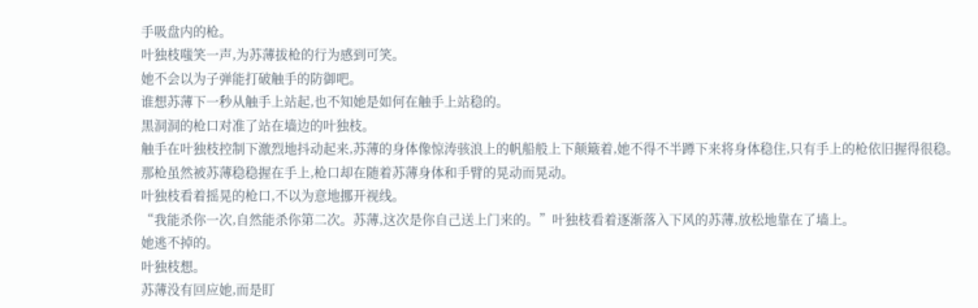手吸盘内的枪。
叶独枝嗤笑一声,为苏薄拔枪的行为感到可笑。
她不会以为子弹能打破触手的防御吧。
谁想苏薄下一秒从触手上站起,也不知她是如何在触手上站稳的。
黑洞洞的枪口对准了站在墙边的叶独枝。
触手在叶独枝控制下激烈地抖动起来,苏薄的身体像惊涛骇浪上的帆船般上下颠簸着,她不得不半蹲下来将身体稳住,只有手上的枪依旧握得很稳。
那枪虽然被苏薄稳稳握在手上,枪口却在随着苏薄身体和手臂的晃动而晃动。
叶独枝看着摇晃的枪口,不以为意地挪开视线。
“我能杀你一次,自然能杀你第二次。苏薄,这次是你自己送上门来的。”叶独枝看着逐渐落入下风的苏薄,放松地靠在了墙上。
她逃不掉的。
叶独枝想。
苏薄没有回应她,而是盯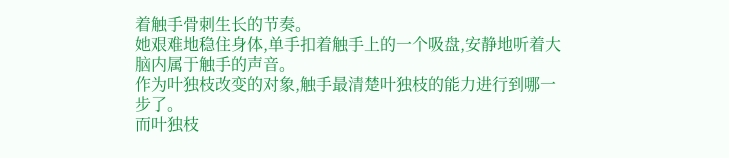着触手骨刺生长的节奏。
她艰难地稳住身体,单手扣着触手上的一个吸盘,安静地听着大脑内属于触手的声音。
作为叶独枝改变的对象,触手最清楚叶独枝的能力进行到哪一步了。
而叶独枝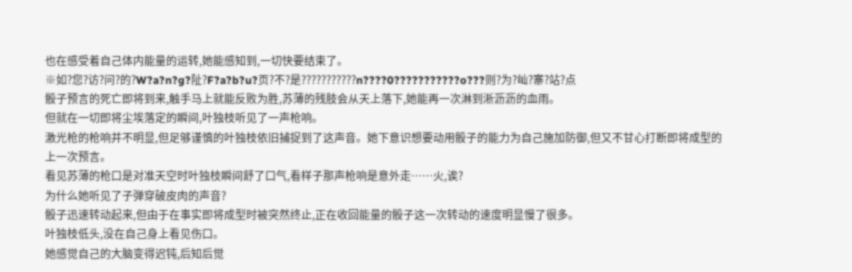也在感受着自己体内能量的运转,她能感知到,一切快要结束了。
※如?您?访?问?的?W?a?n?g?阯?F?a?b?u?页?不?是???????????n????0???????????o???则?为?屾?寨?站?点
骰子预言的死亡即将到来,触手马上就能反败为胜,苏薄的残肢会从天上落下,她能再一次淋到淅沥沥的血雨。
但就在一切即将尘埃落定的瞬间,叶独枝听见了一声枪响。
激光枪的枪响并不明显,但足够谨慎的叶独枝依旧捕捉到了这声音。她下意识想要动用骰子的能力为自己施加防御,但又不甘心打断即将成型的上一次预言。
看见苏薄的枪口是对准天空时叶独枝瞬间舒了口气,看样子那声枪响是意外走……火,诶?
为什么她听见了子弹穿破皮肉的声音?
骰子迅速转动起来,但由于在事实即将成型时被突然终止,正在收回能量的骰子这一次转动的速度明显慢了很多。
叶独枝低头,没在自己身上看见伤口。
她感觉自己的大脑变得迟钝,后知后觉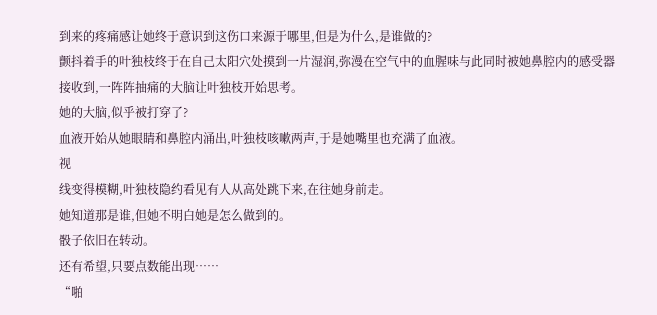到来的疼痛感让她终于意识到这伤口来源于哪里,但是为什么,是谁做的?
颤抖着手的叶独枝终于在自己太阳穴处摸到一片湿润,弥漫在空气中的血腥味与此同时被她鼻腔内的感受器接收到,一阵阵抽痛的大脑让叶独枝开始思考。
她的大脑,似乎被打穿了?
血液开始从她眼睛和鼻腔内涌出,叶独枝咳嗽两声,于是她嘴里也充满了血液。
视
线变得模糊,叶独枝隐约看见有人从高处跳下来,在往她身前走。
她知道那是谁,但她不明白她是怎么做到的。
骰子依旧在转动。
还有希望,只要点数能出现……
“啪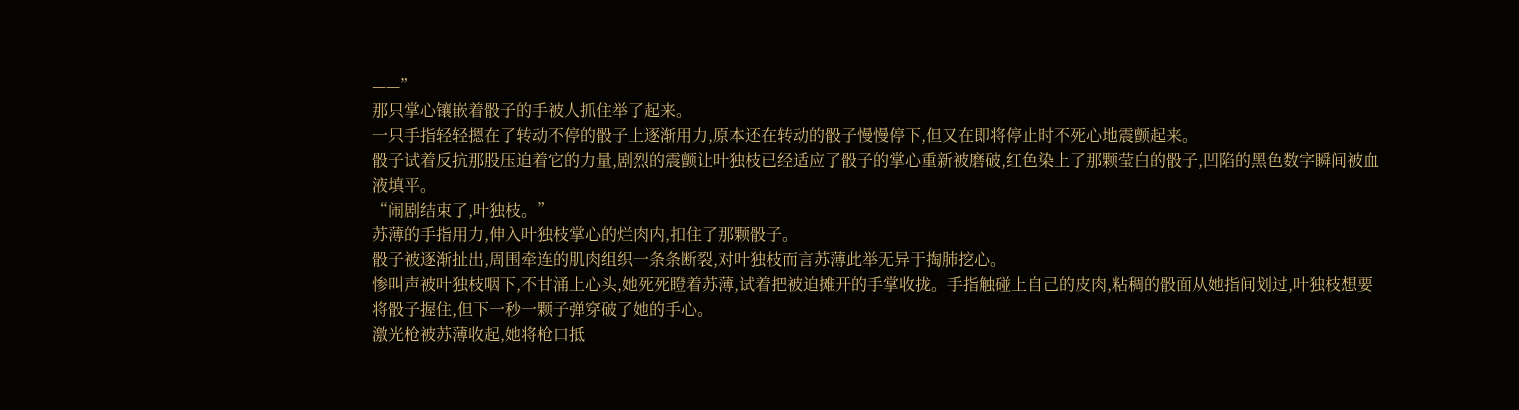——”
那只掌心镶嵌着骰子的手被人抓住举了起来。
一只手指轻轻摁在了转动不停的骰子上逐渐用力,原本还在转动的骰子慢慢停下,但又在即将停止时不死心地震颤起来。
骰子试着反抗那股压迫着它的力量,剧烈的震颤让叶独枝已经适应了骰子的掌心重新被磨破,红色染上了那颗莹白的骰子,凹陷的黑色数字瞬间被血液填平。
“闹剧结束了,叶独枝。”
苏薄的手指用力,伸入叶独枝掌心的烂肉内,扣住了那颗骰子。
骰子被逐渐扯出,周围牵连的肌肉组织一条条断裂,对叶独枝而言苏薄此举无异于掏肺挖心。
惨叫声被叶独枝咽下,不甘涌上心头,她死死瞪着苏薄,试着把被迫摊开的手掌收拢。手指触碰上自己的皮肉,粘稠的骰面从她指间划过,叶独枝想要将骰子握住,但下一秒一颗子弹穿破了她的手心。
激光枪被苏薄收起,她将枪口抵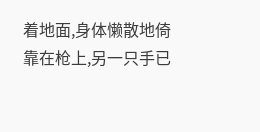着地面,身体懒散地倚靠在枪上,另一只手已